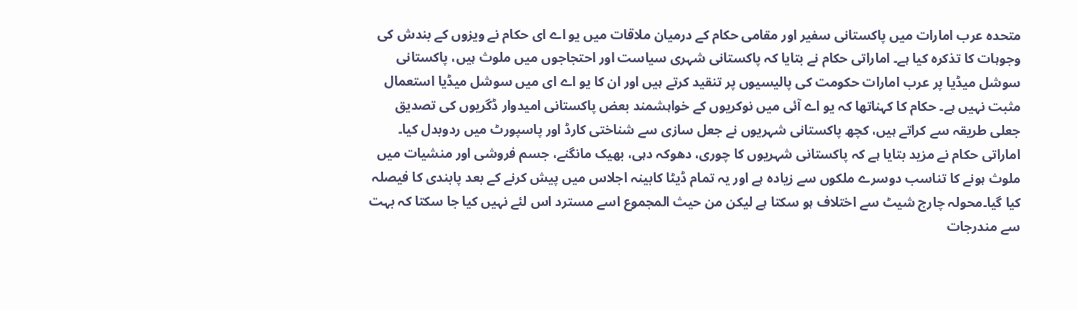متحدہ عرب امارات میں پاکستانی سفیر اور مقامی حکام کے درمیان ملاقات میں یو اے ای حکام نے ویزوں کے بندش کی وجوہات کا تذکرہ کیا ہے۔ اماراتی حکام نے بتایا کہ پاکستانی شہری سیاست اور احتجاجوں میں ملوث ہیں، پاکستانی سوشل میڈیا پر عرب امارات حکومت کی پالیسیوں پر تنقید کرتے ہیں اور ان کا یو اے ای میں سوشل میڈیا استعمال مثبت نہیں ہے۔ حکام کا کہناتھا کہ یو اے آئی میں نوکریوں کے خواہشمند بعض پاکستانی امیدوار ڈگریوں کی تصدیق جعلی طریقہ سے کراتے ہیں، کچھ پاکستانی شہریوں نے جعل سازی سے شناختی کارڈ اور پاسپورٹ میں ردوبدل کیا۔ اماراتی حکام نے مزید بتایا ہے کہ پاکستانی شہریوں کا چوری، دھوکہ دہی، بھیک مانگنے، جسم فروشی اور منشیات میں ملوث ہونے کا تناسب دوسرے ملکوں سے زیادہ ہے اور یہ تمام ڈیٹا کابینہ اجلاس میں پیش کرنے کے بعد پابندی کا فیصلہ کیا گیا۔محولہ چارج شیٹ سے اختلاف ہو سکتا ہے لیکن من حیث المجموع اسے مسترد اس لئے نہیں کیا جا سکتا کہ بہت سے مندرجات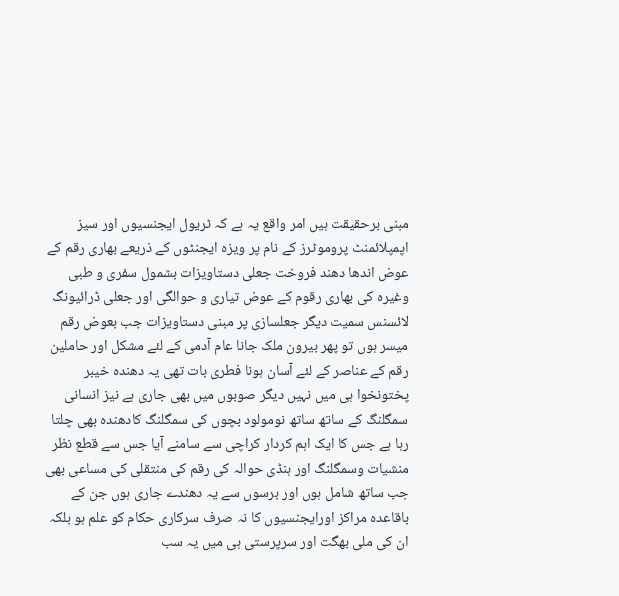مبنی برحقیقت ہیں امر واقع یہ ہے کہ ٹریول ایجنسیوں اور سیز اپمپلائمنٹ پروموٹرز کے نام پر ویزہ ایجنٹوں کے ذریعے بھاری رقم کے عوض اندھا دھند فروخت جعلی دستاویزات بشمول سفری و طبی وغیرہ کی بھاری رقوم کے عوض تیاری و حوالگی اور جعلی ڈرائیونگ لائسنس سمیت دیگر جعلسازی پر مبنی دستاویزات جب بعوض رقم میسر ہوں تو پھر بیرون ملک جانا عام آدمی کے لئے مشکل اور حاملین رقم کے عناصر کے لئے آسان ہونا فطری بات تھی یہ دھندہ خیبر پختونخوا ہی میں نہیں دیگر صوبوں میں بھی جاری ہے نیز انسانی سمگلنگ کے ساتھ ساتھ نومولود بچوں کی سمگلنگ کادھندہ بھی چلتا رہا ہے جس کا ایک اہم کردار کراچی سے سامنے آیا جس سے قطع نظر منشیات وسمگلنگ اور ہنڈی حوالہ کی رقم کی منتقلی کی مساعی بھی جب ساتھ شامل ہوں اور برسوں سے یہ دھندے جاری ہوں جن کے باقاعدہ مراکز اورایجنسیوں کا نہ صرف سرکاری حکام کو علم ہو بلکہ ان کی ملی بھگت اور سرپرستی ہی میں یہ سب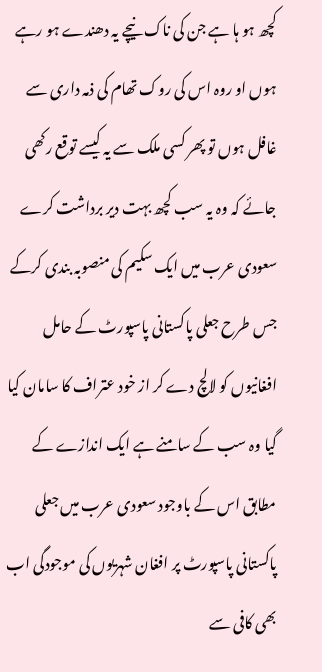کچھ ہو ہا ہے جن کی ناک نیچے یہ دھندے ہو رہے ہوں او روہ اس کی روک تھام کی ذمہ داری سے غافل ہوں تو پھر کسی ملک سے یہ کیسے توقع رکھی جائے کہ وہ یہ سب کچھ بہت دیر برداشت کرے سعودی عرب میں ایک سکیم کی منصوبہ بندی کرکے جس طرح جعلی پاکستانی پاسپورٹ کے حامل افغانیوں کو لالچ دے کر از خود عتراف کا سامان کیا گیا وہ سب کے سامنے ہے ایک اندازے کے مطابق اس کے باوجود سعودی عرب میں جعلی پاکستانی پاسپورٹ پر افغان شہریوں کی موجودگی اب بھی کافی سے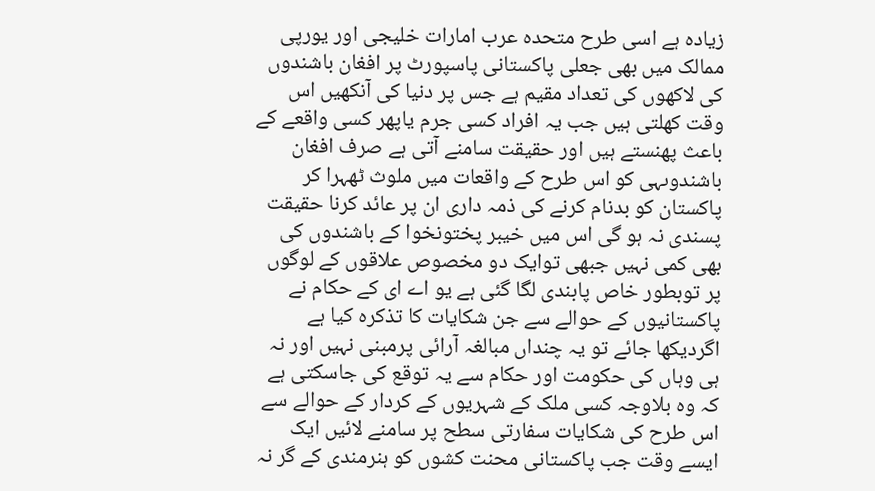زیادہ ہے اسی طرح متحدہ عرب امارات خلیجی اور یورپی ممالک میں بھی جعلی پاکستانی پاسپورٹ پر افغان باشندوں کی لاکھوں کی تعداد مقیم ہے جس پر دنیا کی آنکھیں اس وقت کھلتی ہیں جب یہ افراد کسی جرم یاپھر کسی واقعے کے باعث پھنستے ہیں اور حقیقت سامنے آتی ہے صرف افغان باشندوںہی کو اس طرح کے واقعات میں ملوث ٹھہرا کر پاکستان کو بدنام کرنے کی ذمہ داری ان پر عائد کرنا حقیقت پسندی نہ ہو گی اس میں خیبر پختونخوا کے باشندوں کی بھی کمی نہیں جبھی توایک دو مخصوص علاقوں کے لوگوں پر توبطور خاص پابندی لگا گئی ہے یو اے ای کے حکام نے پاکستانیوں کے حوالے سے جن شکایات کا تذکرہ کیا ہے اگردیکھا جائے تو یہ چنداں مبالغہ آرائی پرمبنی نہیں اور نہ ہی وہاں کی حکومت اور حکام سے یہ توقع کی جاسکتی ہے کہ وہ بلاوجہ کسی ملک کے شہریوں کے کردار کے حوالے سے اس طرح کی شکایات سفارتی سطح پر سامنے لائیں ایک ایسے وقت جب پاکستانی محنت کشوں کو ہنرمندی کے گر نہ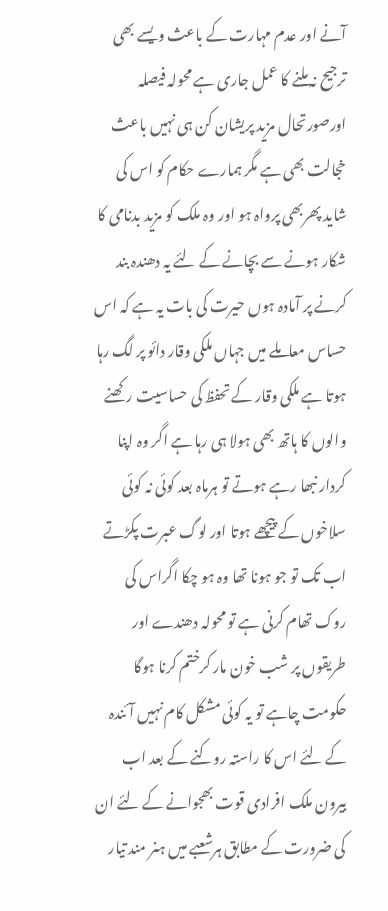آنے اور عدم مہارت کے باعث ویسے بھی ترجیح نہ ملنے کا عمل جاری ہے محولہ فیصلہ اورصورتحال مزید پریشان کن ہی نہیں باعث خجالت بھی ہے مگر ہمارے حکام کو اس کی شاید پھربھی پرواہ ہو اور وہ ملک کو مزید بدنامی کا شکار ہونے سے بچانے کے لئے یہ دھندہ بند کرنے پر آمادہ ہوں حیرت کی بات یہ ہے کہ اس حساس معاملے میں جہاں ملکی وقار دائو پر لگ رہا ہوتا ہے ملکی وقار کے تحفظ کی حساسیت رکھنے والوں کا ہاتھ بھی ہولا ہی رہا ہے اگر وہ اپنا کردار نبھا رہے ہوتے تو ہرماہ بعد کوئی نہ کوئی سلاخوں کے پیچھے ہوتا اور لوگ عبرت پکڑتے اب تک تو جو ہونا تھا وہ ہو چکا اگراس کی روک تھام کرنی ہے تو محولہ دھندے اور طریقوں پر شب خون مار کرختم کرنا ہوگا حکومت چاہے تو یہ کوئی مشکل کام نہیں آئندہ کے لئے اس کا راستہ روکنے کے بعد اب بیرون ملک افرادی قوت بھجوانے کے لئے ان کی ضرورت کے مطابق ہرشعبے میں ہنر مند تیار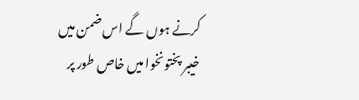کرنے ہوں گے اس ضمن میں خیبر پختونخوا میں خاص طور پر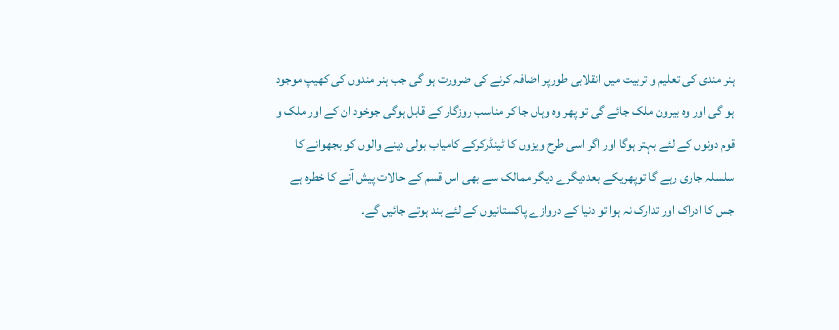ہنر مندی کی تعلیم و تربیت میں انقلابی طورپر اضافہ کرنے کی ضرورت ہو گی جب ہنر مندوں کی کھیپ موجود ہو گی اور وہ بیرون ملک جائے گی تو پھر وہ وہاں جا کر مناسب روزگار کے قابل ہوگی جوخود ان کے اور ملک و قوم دونوں کے لئے بہتر ہوگا اور اگر اسی طرح ویزوں کا ٹینڈرکرکے کامیاب بولی دینے والوں کو بجھوانے کا سلسلہ جاری رہے گا توپھریکے بعددیگرے دیگر ممالک سے بھی اس قسم کے حالات پیش آنے کا خطرہ ہے جس کا ادراک اور تدارک نہ ہوا تو دنیا کے دروازے پاکستانیوں کے لئے بند ہوتے جائیں گے۔